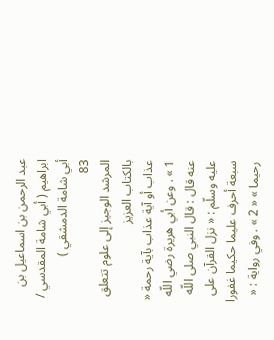عبد الرحمن بن اسماعيل بن ابراهيم ( أبي شامة المقدسي / أبي شامة الدمشقي )
83
المرشد الوجيز إلى علوم تتعلق بالكتاب العزيز
عذاب أو آية عذاب بآية رحمة « 1 » . وعن أبي هريرة رضي اللّه عنه قال : قال النبي صلى اللّه عليه وسلّم : « نزل القرآن على سبعة أحرف عليما حكيما غفورا رحيما » « 2 » . وفي رواية : «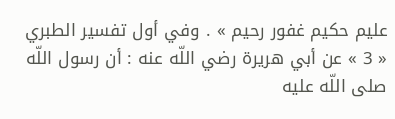عليم حكيم غفور رحيم » . وفي أول تفسير الطبري « 3 » عن أبي هريرة رضي اللّه عنه : أن رسول اللّه صلى اللّه عليه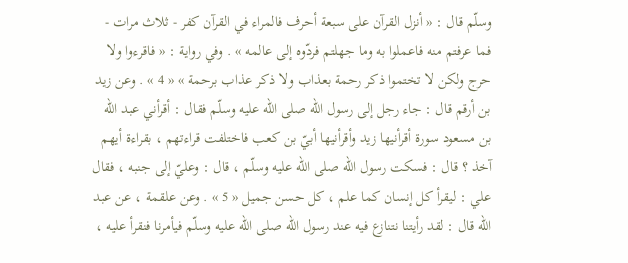وسلّم قال : « أنزل القرآن على سبعة أحرف فالمراء في القرآن كفر - ثلاث مرات - فما عرفتم منه فاعملوا به وما جهلتم فردّوه إلى عالمه » . وفي رواية : « فاقرءوا ولا حرج ولكن لا تختموا ذكر رحمة بعذاب ولا ذكر عذاب برحمة » « 4 » . وعن زيد بن أرقم قال : جاء رجل إلى رسول اللّه صلى اللّه عليه وسلّم فقال : أقرأني عبد اللّه بن مسعود سورة أقرأنيها زيد وأقرأنيها أبيّ بن كعب فاختلفت قراءتهم ، بقراءة أيهم آخذ ؟ قال : فسكت رسول اللّه صلى اللّه عليه وسلّم ، قال : وعليّ إلى جنبه ، فقال علي : ليقرأ كل إنسان كما علم ، كل حسن جميل « 5 » . وعن علقمة ، عن عبد اللّه قال : لقد رأيتنا نتنازع فيه عند رسول اللّه صلى اللّه عليه وسلّم فيأمرنا فنقرأ عليه ،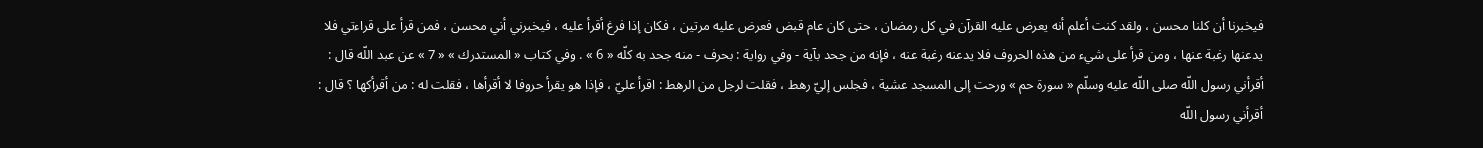فيخبرنا أن كلنا محسن ، ولقد كنت أعلم أنه يعرض عليه القرآن في كل رمضان ، حتى كان عام قبض فعرض عليه مرتين ، فكان إذا فرغ أقرأ عليه ، فيخبرني أني محسن ، فمن قرأ على قراءتي فلا يدعنها رغبة عنها ، ومن قرأ على شيء من هذه الحروف فلا يدعنه رغبة عنه ، فإنه من جحد بآية - وفي رواية : بحرف - منه جحد به كلّه « 6 » . وفي كتاب « المستدرك » « 7 » عن عبد اللّه قال : أقرأني رسول اللّه صلى اللّه عليه وسلّم « سورة حم » ورحت إلى المسجد عشية ، فجلس إليّ رهط ، فقلت لرجل من الرهط : اقرأ عليّ ، فإذا هو يقرأ حروفا لا أقرأها ، فقلت له : من أقرأكها ؟ قال : أقرأني رسول اللّه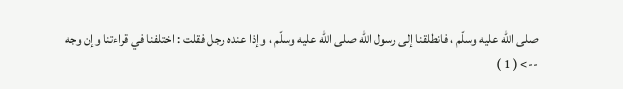صلى اللّه عليه وسلّم ، فانطلقنا إلى رسول اللّه صلى اللّه عليه وسلّم ، وإذا عنده رجل فقلت : اختلفنا في قراءتنا وإن وجه
--> ( 1 )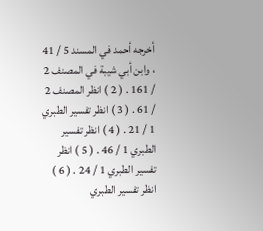أخرجه أحمد في المسند 5 / 41 ، وابن أبي شيبة في المصنف 2 / 161 . ( 2 ) انظر المصنف 2 / 61 . ( 3 ) انظر تفسير الطبري 1 / 21 . ( 4 ) انظر تفسير الطبري 1 / 46 . ( 5 ) انظر تفسير الطبري 1 / 24 . ( 6 ) انظر تفسير الطبري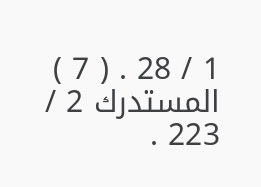1 / 28 . ( 7 ) المستدرك 2 / 223 .